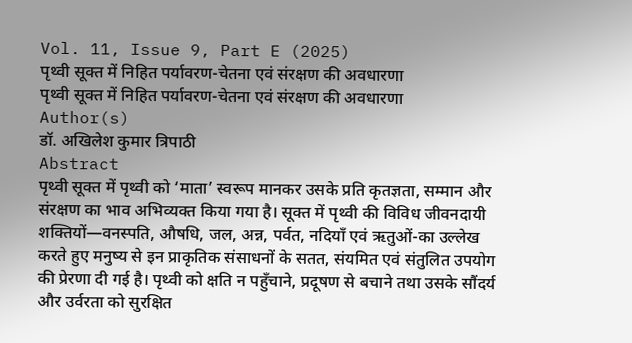Vol. 11, Issue 9, Part E (2025)
पृथ्वी सूक्त में निहित पर्यावरण-चेतना एवं संरक्षण की अवधारणा
पृथ्वी सूक्त में निहित पर्यावरण-चेतना एवं संरक्षण की अवधारणा
Author(s)
डॉ. अखिलेश कुमार त्रिपाठी
Abstract
पृथ्वी सूक्त में पृथ्वी को ‘माता’ स्वरूप मानकर उसके प्रति कृतज्ञता, सम्मान और संरक्षण का भाव अभिव्यक्त किया गया है। सूक्त में पृथ्वी की विविध जीवनदायी शक्तियों—वनस्पति, औषधि, जल, अन्न, पर्वत, नदियाँ एवं ऋतुओं-का उल्लेख करते हुए मनुष्य से इन प्राकृतिक संसाधनों के सतत, संयमित एवं संतुलित उपयोग की प्रेरणा दी गई है। पृथ्वी को क्षति न पहुँचाने, प्रदूषण से बचाने तथा उसके सौंदर्य और उर्वरता को सुरक्षित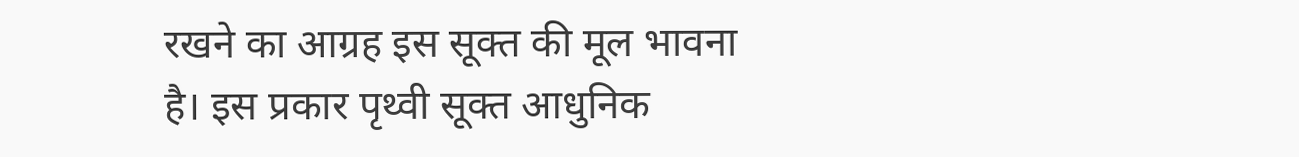रखने का आग्रह इस सूक्त की मूल भावना है। इस प्रकार पृथ्वी सूक्त आधुनिक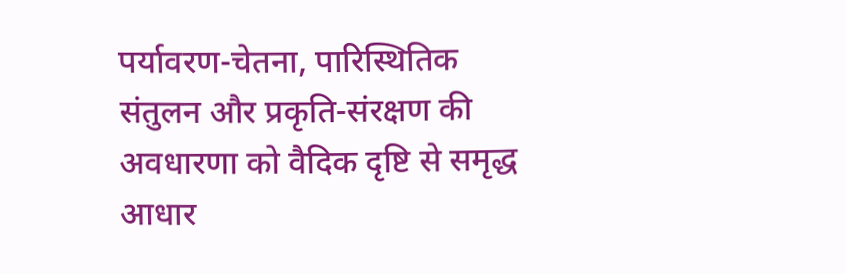पर्यावरण-चेतना, पारिस्थितिक संतुलन और प्रकृति-संरक्षण की अवधारणा को वैदिक दृष्टि से समृद्ध आधार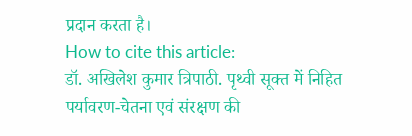प्रदान करता है।
How to cite this article:
डॉ. अखिलेश कुमार त्रिपाठी. पृथ्वी सूक्त में निहित पर्यावरण-चेतना एवं संरक्षण की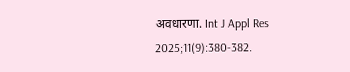अवधारणा. Int J Appl Res 2025;11(9):380-382.